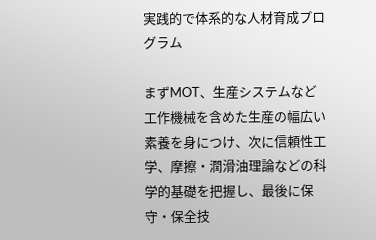実践的で体系的な人材育成プログラム

まずMOT、生産システムなど工作機械を含めた生産の幅広い素養を身につけ、次に信頼性工学、摩擦・潤滑油理論などの科学的基礎を把握し、最後に保守・保全技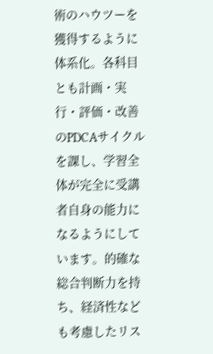術のハウツーを獲得するように体系化。各科目とも計画・実行・評価・改善のPDCAサイクルを課し、学習全体が完全に受講者自身の能力になるようにしています。的確な総合判断力を持ち、経済性なども考慮したリス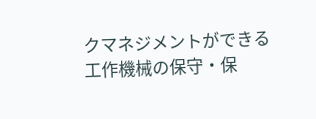クマネジメントができる工作機械の保守・保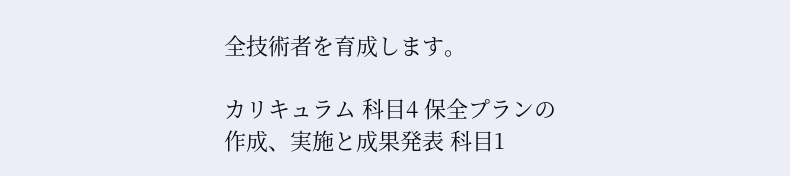全技術者を育成します。

カリキュラム 科目4 保全プランの作成、実施と成果発表 科目1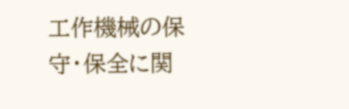工作機械の保守・保全に関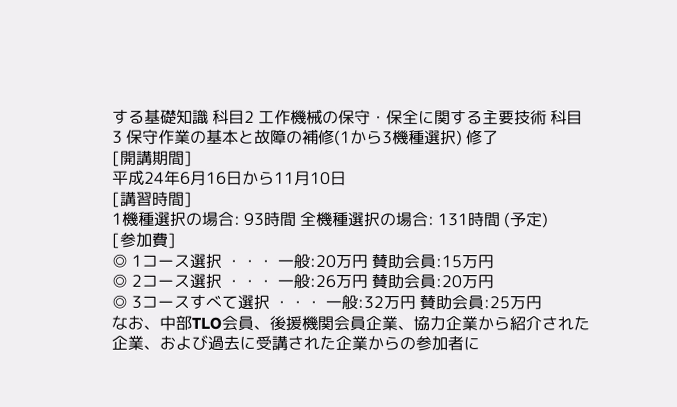する基礎知識 科目2 工作機械の保守・保全に関する主要技術 科目3 保守作業の基本と故障の補修(1から3機種選択) 修了
[開講期間]
平成24年6月16日から11月10日
[講習時間]
1機種選択の場合: 93時間 全機種選択の場合: 131時間 (予定)
[参加費]
◎ 1コース選択 ・・・ 一般:20万円 賛助会員:15万円
◎ 2コース選択 ・・・ 一般:26万円 賛助会員:20万円
◎ 3コースすべて選択 ・・・ 一般:32万円 賛助会員:25万円
なお、中部TLO会員、後援機関会員企業、協力企業から紹介された企業、および過去に受講された企業からの参加者に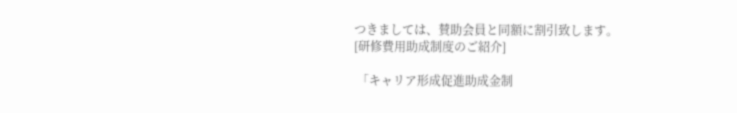つきましては、賛助会員と同額に割引致します。
[研修費用助成制度のご紹介]

 「キャリア形成促進助成金制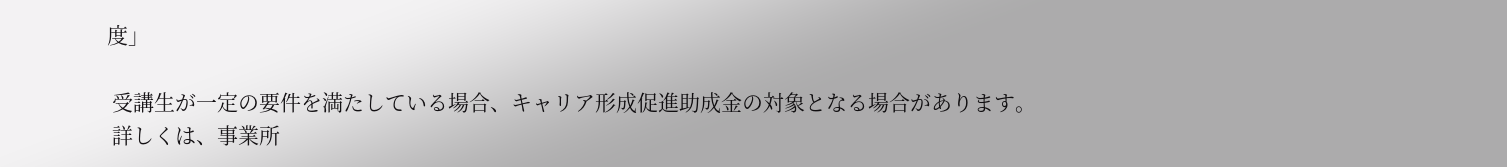度」

 受講生が一定の要件を満たしている場合、キャリア形成促進助成金の対象となる場合があります。
 詳しくは、事業所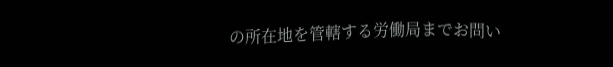の所在地を管轄する労働局までお問い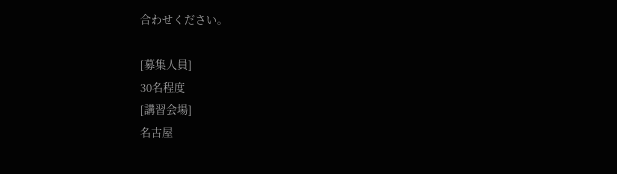合わせください。

[募集人員]
30名程度
[講習会場]
名古屋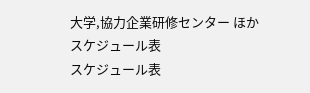大学,協力企業研修センター ほか
スケジュール表
スケジュール表